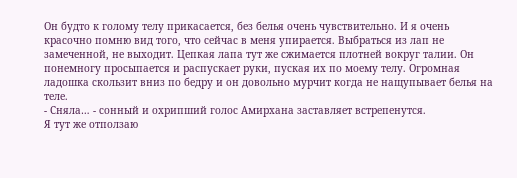Он будто к голому телу прикасается, без белья очень чувствительно. И я очень красочно помню вид того, что сейчас в меня упирается. Выбраться из лап не замеченной, не выходит. Цепкая лапа тут же сжимается плотней вокруг талии. Он понемногу просыпается и распускает руки, пуская их по моему телу. Огромная ладошка скользит вниз по бедру и он довольно мурчит когда не нащупывает белья на теле.
- Сняла… - сонный и охрипший голос Амирхана заставляет встрепенутся.
Я тут же отползаю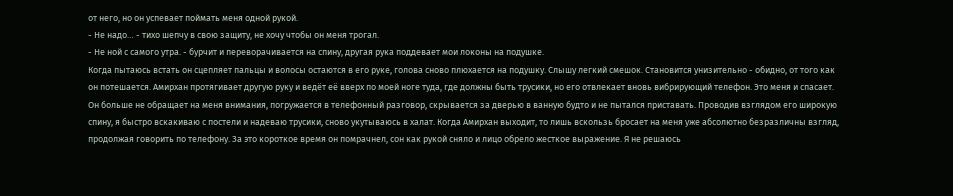от него, но он успевает поймать меня одной рукой.
- Не надо… - тихо шепчу в свою защиту, не хочу чтобы он меня трогал.
- Не ной с самого утра. - бурчит и переворачивается на спину, другая рука поддевает мои локоны на подушке.
Когда пытаюсь встать он сцепляет пальцы и волосы остаются в его руке, голова сново плюхается на подушку. Слышу легкий смешок. Становится унизительно - обидно, от того как он потешается. Амирхан протягивает другую руку и ведёт её вверх по моей ноге туда, где должны быть трусики, но его отвлекает вновь вибрирующий телефон. Это меня и спасает.
Он больше не обращает на меня внимания, погружается в телефонный разговор, скрывается за дверью в ванную будто и не пытался приставать. Проводив взглядом его широкую спину, я быстро вскакиваю с постели и надеваю трусики, сново укутываюсь в халат. Когда Амирхан выходит, то лишь вскользь бросает на меня уже абсолютно безразличны взгляд, продолжая говорить по телефону. За это короткое время он помрачнел, сон как рукой сняло и лицо обрело жесткое выражение. Я не решаюсь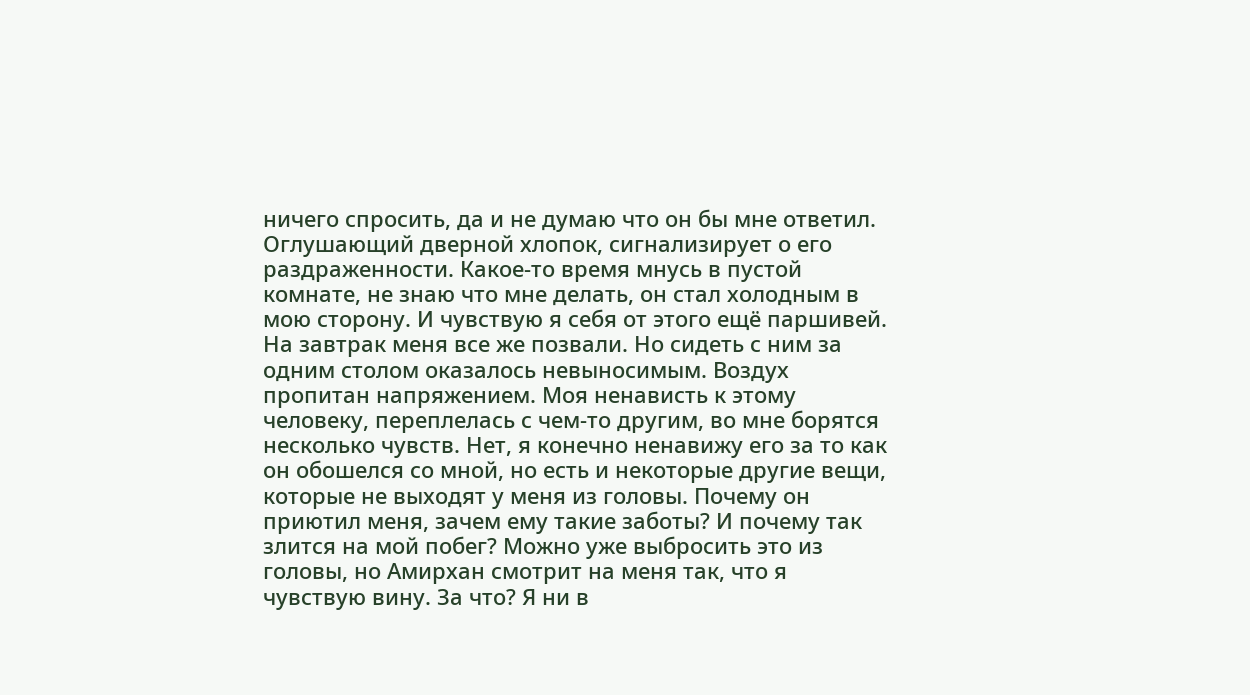ничего спросить, да и не думаю что он бы мне ответил. Оглушающий дверной хлопок, сигнализирует о его раздраженности. Какое-то время мнусь в пустой комнате, не знаю что мне делать, он стал холодным в мою сторону. И чувствую я себя от этого ещё паршивей.
На завтрак меня все же позвали. Но сидеть с ним за одним столом оказалось невыносимым. Воздух пропитан напряжением. Моя ненависть к этому человеку, переплелась с чем-то другим, во мне борятся несколько чувств. Нет, я конечно ненавижу его за то как он обошелся со мной, но есть и некоторые другие вещи, которые не выходят у меня из головы. Почему он приютил меня, зачем ему такие заботы? И почему так злится на мой побег? Можно уже выбросить это из головы, но Амирхан смотрит на меня так, что я чувствую вину. За что? Я ни в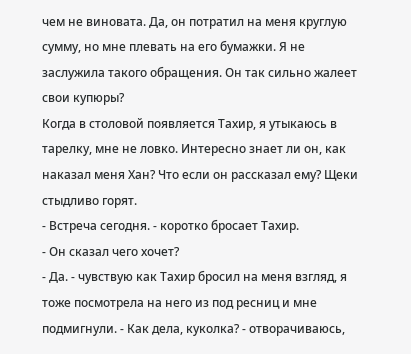чем не виновата. Да, он потратил на меня круглую сумму, но мне плевать на его бумажки. Я не заслужила такого обращения. Он так сильно жалеет свои купюры?
Когда в столовой появляется Тахир, я утыкаюсь в тарелку, мне не ловко. Интересно знает ли он, как наказал меня Хан? Что если он рассказал ему? Щеки стыдливо горят.
- Встреча сегодня. - коротко бросает Тахир.
- Он сказал чего хочет?
- Да. - чувствую как Тахир бросил на меня взгляд, я тоже посмотрела на него из под ресниц и мне подмигнули. - Как дела, куколка? - отворачиваюсь,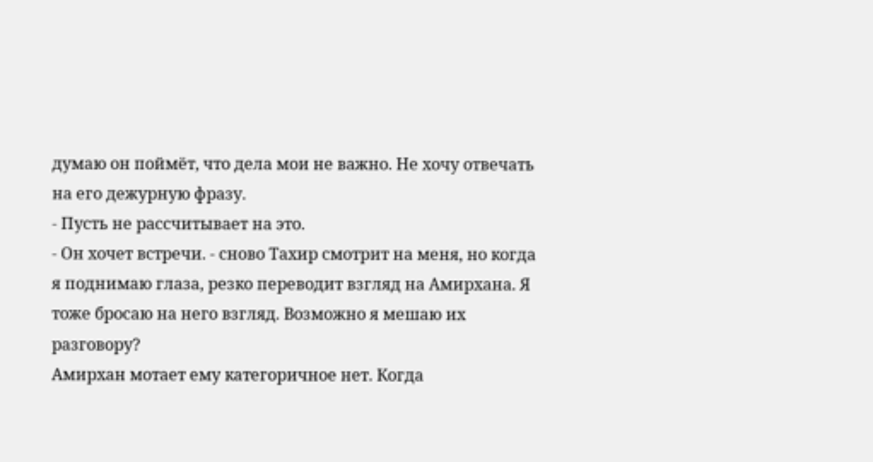думаю он поймёт, что дела мои не важно. Не хочу отвечать на его дежурную фразу.
- Пусть не рассчитывает на это.
- Он хочет встречи. - сново Тахир смотрит на меня, но когда я поднимаю глаза, резко переводит взгляд на Амирхана. Я тоже бросаю на него взгляд. Возможно я мешаю их разговору?
Амирхан мотает ему категоричное нет. Когда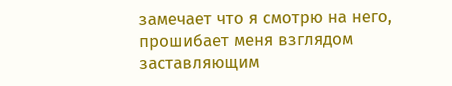замечает что я смотрю на него, прошибает меня взглядом заставляющим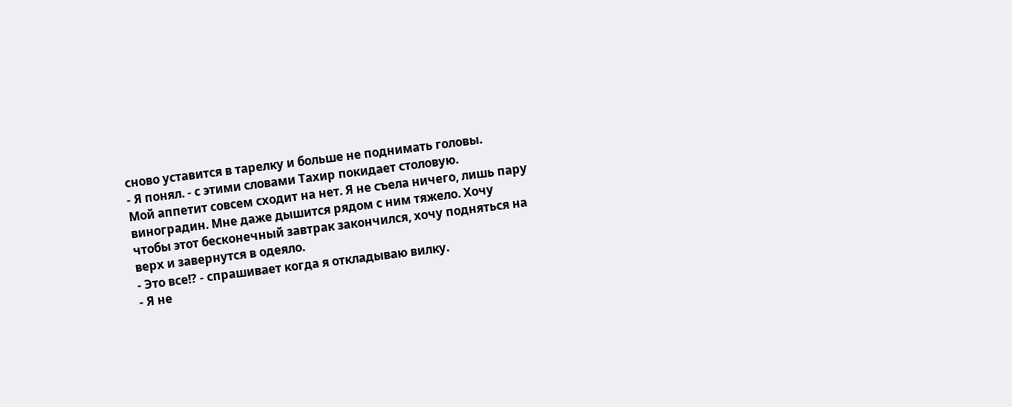сново уставится в тарелку и больше не поднимать головы.
- Я понял. - с этими словами Тахир покидает столовую.
Мой аппетит совсем сходит на нет. Я не съела ничего, лишь пару виноградин. Мне даже дышится рядом с ним тяжело. Хочу чтобы этот бесконечный завтрак закончился, хочу подняться на верх и завернутся в одеяло.
- Это все!? - спрашивает когда я откладываю вилку.
- Я не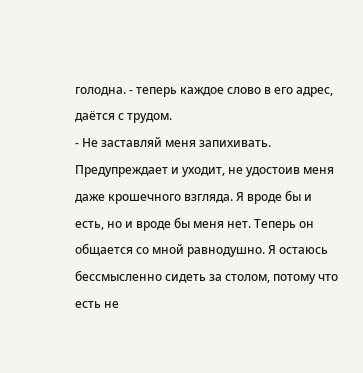голодна. - теперь каждое слово в его адрес, даётся с трудом.
- Не заставляй меня запихивать.
Предупреждает и уходит, не удостоив меня даже крошечного взгляда. Я вроде бы и есть, но и вроде бы меня нет. Теперь он общается со мной равнодушно. Я остаюсь бессмысленно сидеть за столом, потому что есть не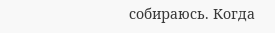собираюсь. Когда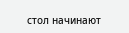стол начинают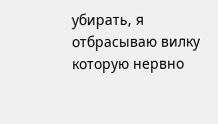убирать, я отбрасываю вилку которую нервно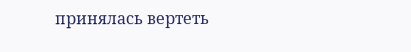принялась вертеть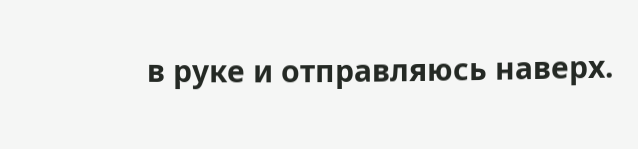в руке и отправляюсь наверх.